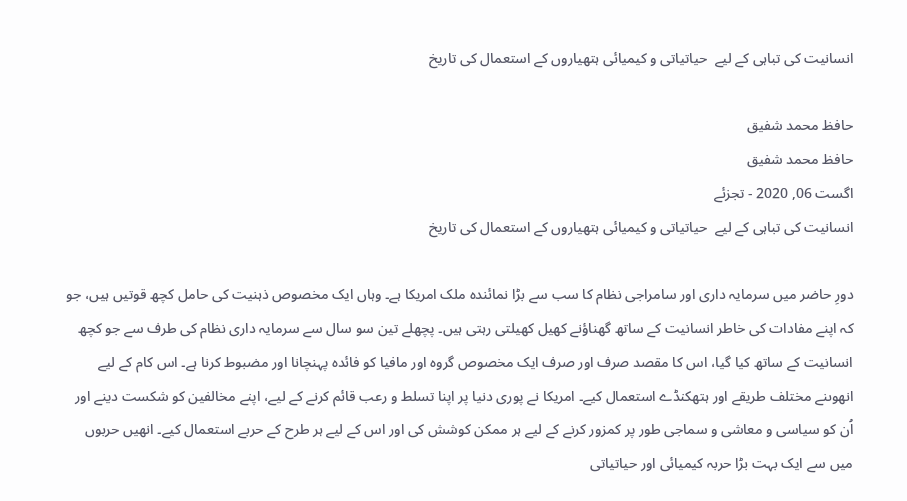انسانیت کی تباہی کے لیے  حیاتیاتی و کیمیائی ہتھیاروں کے استعمال کی تاریخ

حافظ محمد شفیق
حافظ محمد شفیق
اگست 06, 2020 - تجزئے
انسانیت کی تباہی کے لیے  حیاتیاتی و کیمیائی ہتھیاروں کے استعمال کی تاریخ

دورِ حاضر میں سرمایہ داری اور سامراجی نظام کا سب سے بڑا نمائندہ ملک امریکا ہے۔ وہاں ایک مخصوص ذہنیت کی حامل کچھ قوتیں ہیں، جو کہ اپنے مفادات کی خاطر انسانیت کے ساتھ گھناؤنے کھیل کھیلتی رہتی ہیں۔ پچھلے تین سو سال سے سرمایہ داری نظام کی طرف سے جو کچھ انسانیت کے ساتھ کیا گیا، اس کا مقصد صرف اور صرف ایک مخصوص گروہ اور مافیا کو فائدہ پہنچانا اور مضبوط کرنا ہے۔ اس کام کے لیے انھوںنے مختلف طریقے اور ہتھکنڈے استعمال کیے۔ امریکا نے پوری دنیا پر اپنا تسلط و رعب قائم کرنے کے لیے، اپنے مخالفین کو شکست دینے اور اُن کو سیاسی و معاشی و سماجی طور پر کمزور کرنے کے لیے ہر ممکن کوشش کی اور اس کے لیے ہر طرح کے حربے استعمال کیے۔ انھیں حربوں میں سے ایک بہت بڑا حربہ کیمیائی اور حیاتیاتی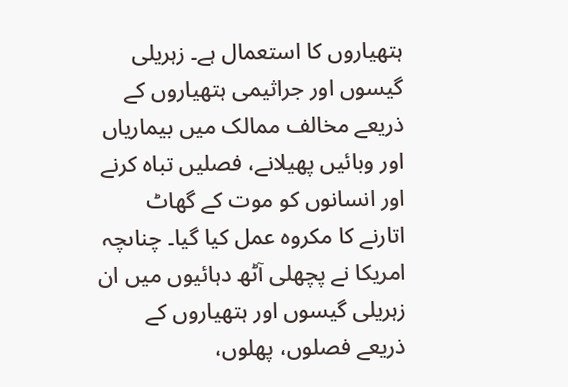ہتھیاروں کا استعمال ہے۔ زہریلی گیسوں اور جراثیمی ہتھیاروں کے ذریعے مخالف ممالک میں بیماریاں اور وبائیں پھیلانے، فصلیں تباہ کرنے اور انسانوں کو موت کے گھاٹ اتارنے کا مکروہ عمل کیا گیا۔ چناںچہ امریکا نے پچھلی آٹھ دہائیوں میں ان زہریلی گیسوں اور ہتھیاروں کے ذریعے فصلوں، پھلوں،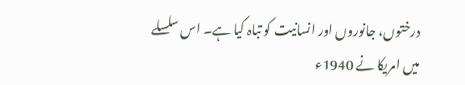درختوں، جانوروں اور انسانیت کو تباہ کیا ہے۔ اس سلسلے میں امریکا نے 1940ء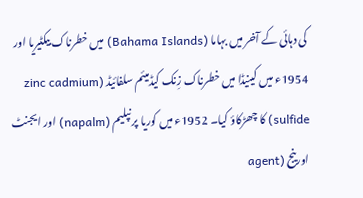کی دہائی کے آخر میں بہاما (Bahama Islands) میں خطرناک بیکٹیریا اور 1954ء میں کینیڈا میں خطرناک زِنک کیڈمیئم سلفائیڈ (zinc cadmium sulfide) کا چھڑکاؤ کیا۔ 1952ء میں کوریا پر نپلیم (napalm) اور ایجنٹ اورینج (agent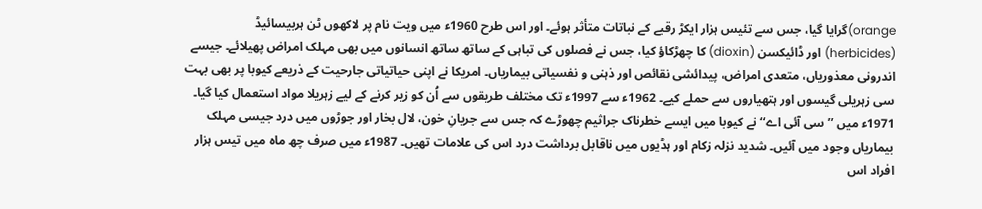orange)گرایا گیا، جس سے تئیس ہزار ایکڑ رقبے کے نباتات متأثر ہوئے۔ اور اس طرح 1960ء میں ویت نام پر لاکھوں ٹن ہربیسائیڈ (herbicides) اور ڈائیکسن (dioxin) کا چھڑکاؤ کیا، جس نے فصلوں کی تباہی کے ساتھ ساتھ انسانوں میں بھی مہلک امراض پھیلائے۔ جیسے اندرونی معذوریاں، متعدی امراض، پیدائشی نقائص اور ذہنی و نفسیاتی بیماریاں۔ امریکا نے اپنی حیاتیاتی جارحیت کے ذریعے کیوبا پر بھی بہت سی زہریلی گیسوں اور ہتھیاروں سے حملے کیے۔ 1962ء سے 1997ء تک مختلف طریقوں سے اُن کو زیر کرنے کے لیے زہریلا مواد استعمال کیا گیا۔
1971ء میں ’’سی آئی اے‘‘ نے کیوبا میں ایسے خطرناک جراثیم چھوڑے کہ جس سے جریانِ خون، لال بخار اور جوڑوں میں درد جیسی مہلک بیماریاں وجود میں آئیں۔ شدید نزلہ زکام اور ہڈیوں میں ناقابل برداشت درد اس کی علامات تھیں۔ 1987ء میں صرف چھ ماہ میں تیس ہزار افراد اس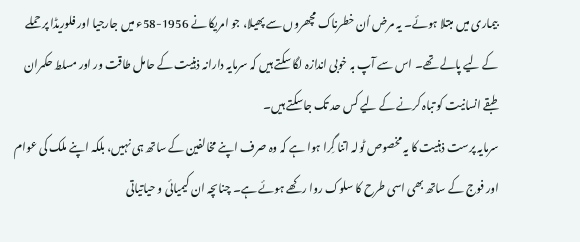بیماری میں مبتلا ہوئے۔ یہ مرض اُن خطرناک مچھروں سے پھیلا، جو امریکا نے 1956-58ء میں جارجیا اور فلوریڈا پر حملے کے لیے پالے تھے۔ اس سے آپ بہ خوبی اندازہ لگا سکتے ہیں کہ سرمایہ دارانہ ذہنیت کے حامل طاقت ور اور مسلط حکمران طبقے انسانیت کو تباہ کرنے کے لیے کس حد تک جاسکتے ہیں۔
سرمایہ پرست ذہنیت کا یہ مخصوص ٹولہ اتنا گِرا ہوا ہے کہ وہ صرف اپنے مخالفین کے ساتھ ہی نہیں، بلکہ اپنے ملک کی عوام اور فوج کے ساتھ بھی اسی طرح کا سلوک روا رکھے ہوئے ہے۔ چناںچہ ان کیمیائی و حیاتیاتی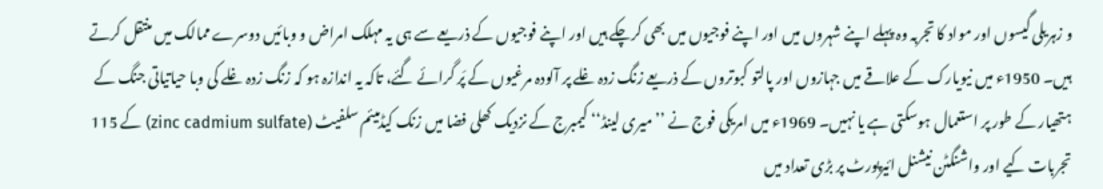و زہریلی گیسوں اور مواد کا تجربہ وہ پہلے اپنے شہروں میں اور اپنے فوجیوں میں بھی کرچکے ہیں اور اپنے فوجیوں کے ذریعے سے ہی یہ مہلک امراض و وبائیں دوسرے ممالک میں منتقل کرتے ہیں۔ 1950ء میں نیویارک کے علاقے میں جہازوں اور پالتو کبوتروں کے ذریعے زنگ زدہ غلے پر آلودہ مرغیوں کے پَر گرائے گئے، تاکہ یہ اندازہ ہو کہ زنگ زدہ غلے کی وبا حیاتیاتی جنگ کے ہتھیار کے طور پر استعمال ہوسکتی ہے یا نہیں۔ 1969ء میں امریکی فوج نے ’’میری لینڈ‘‘ کیمبرج کے نزدیک کھلی فضا میں زنک کیڈمیئم سلفیٹ (zinc cadmium sulfate) کے 115 تجربات کیے اور واشنگٹن نیشنل ائیرپورٹ پر بڑی تعداد میں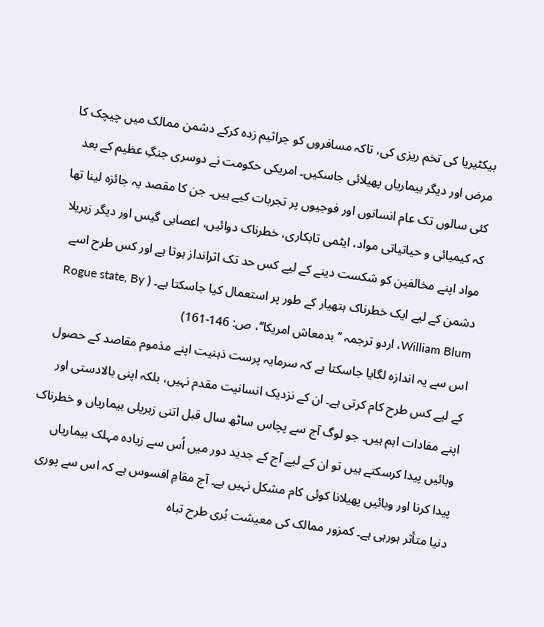بیکٹیریا کی تخم ریزی کی، تاکہ مسافروں کو جراثیم زدہ کرکے دشمن ممالک میں چیچک کا مرض اور دیگر بیماریاں پھیلائی جاسکیں۔ امریکی حکومت نے دوسری جنگِ عظیم کے بعد کئی سالوں تک عام انسانوں اور فوجیوں پر تجربات کیے ہیں۔ جن کا مقصد یہ جائزہ لینا تھا کہ کیمیائی و حیاتیاتی مواد، ایٹمی تابکاری، خطرناک دوائیں، اعصابی گیس اور دیگر زہریلا مواد اپنے مخالفین کو شکست دینے کے لیے کس حد تک اثرانداز ہوتا ہے اور کس طرح اسے دشمن کے لیے ایک خطرناک ہتھیار کے طور پر استعمال کیا جاسکتا ہے۔ ( Rogue state, By William Blum، اردو ترجمہ ’’بدمعاش امریکا‘‘، ص: 146-161)
اس سے یہ اندازہ لگایا جاسکتا ہے کہ سرمایہ پرست ذہنیت اپنے مذموم مقاصد کے حصول کے لیے کس طرح کام کرتی ہے۔ ان کے نزدیک انسانیت مقدم نہیں، بلکہ اپنی بالادستی اور اپنے مفادات اہم ہیں۔ جو لوگ آج سے پچاس ساٹھ سال قبل اتنی زہریلی بیماریاں و خطرناک وبائیں پیدا کرسکتے ہیں تو ان کے لیے آج کے جدید دور میں اُس سے زیادہ مہلک بیماریاں پیدا کرنا اور وبائیں پھیلانا کوئی کام مشکل نہیں ہے۔ آج مقامِ افسوس ہے کہ اس سے پوری دنیا متأثر ہورہی ہے۔ کمزور ممالک کی معیشت بُری طرح تباہ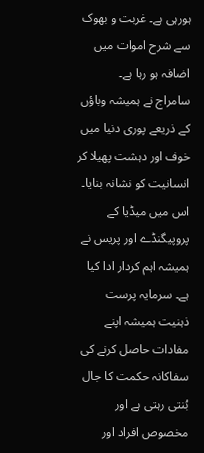ہورہی ہے۔ غربت و بھوک سے شرح اموات میں اضافہ ہو رہا ہے۔
سامراج نے ہمیشہ وباؤں کے ذریعے پوری دنیا میں خوف اور دہشت پھیلا کر انسانیت کو نشانہ بنایا۔ اس میں میڈیا کے پروپیگنڈے اور پریس نے ہمیشہ اہم کردار ادا کیا ہے۔ سرمایہ پرست ذہنیت ہمیشہ اپنے مفادات حاصل کرنے کی سفاکانہ حکمت کا جال بُنتی رہتی ہے اور مخصوص افراد اور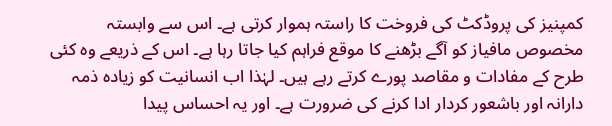کمپنیز کی پروڈکٹ کی فروخت کا راستہ ہموار کرتی ہے۔ اس سے وابستہ مخصوص مافیاز کو آگے بڑھنے کا موقع فراہم کیا جاتا رہا ہے۔ اس کے ذریعے وہ کئی طرح کے مفادات و مقاصد پورے کرتے رہے ہیں۔ لہٰذا اب انسانیت کو زیادہ ذمہ دارانہ اور باشعور کردار ادا کرنے کی ضرورت ہے۔ اور یہ احساس پیدا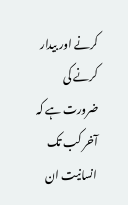کرنے اور بیدار کرنے کی ضرورت ہے کہ آخر کب تک انسانیت ان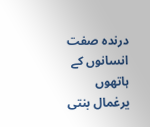درندہ صفت انسانوں کے ہاتھوں یرغمال بنتی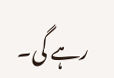رہے گی۔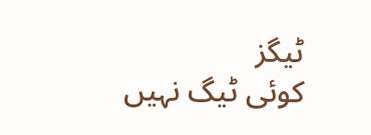ٹیگز
کوئی ٹیگ نہیں